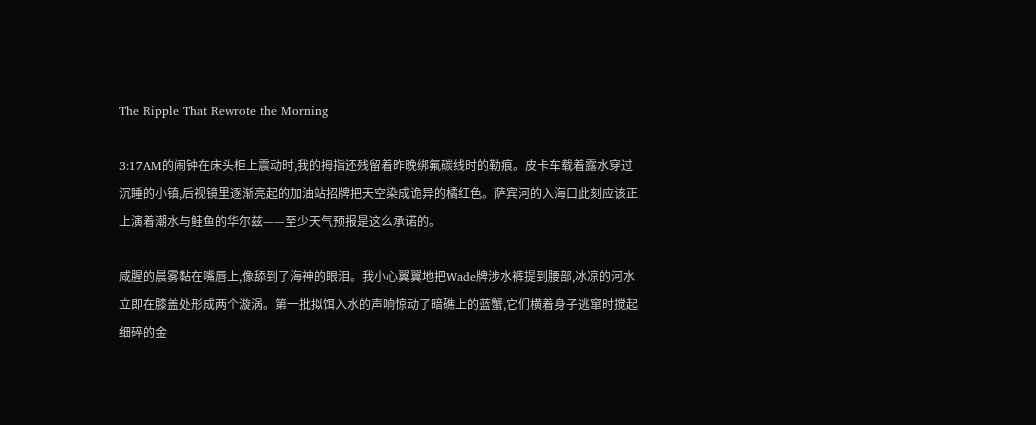The Ripple That Rewrote the Morning

3:17AM的闹钟在床头柜上震动时,我的拇指还残留着昨晚绑氟碳线时的勒痕。皮卡车载着露水穿过沉睡的小镇,后视镜里逐渐亮起的加油站招牌把天空染成诡异的橘红色。萨宾河的入海口此刻应该正上演着潮水与鲑鱼的华尔兹——至少天气预报是这么承诺的。

咸腥的晨雾黏在嘴唇上,像舔到了海神的眼泪。我小心翼翼地把Wade牌涉水裤提到腰部,冰凉的河水立即在膝盖处形成两个漩涡。第一批拟饵入水的声响惊动了暗礁上的蓝蟹,它们横着身子逃窜时搅起细碎的金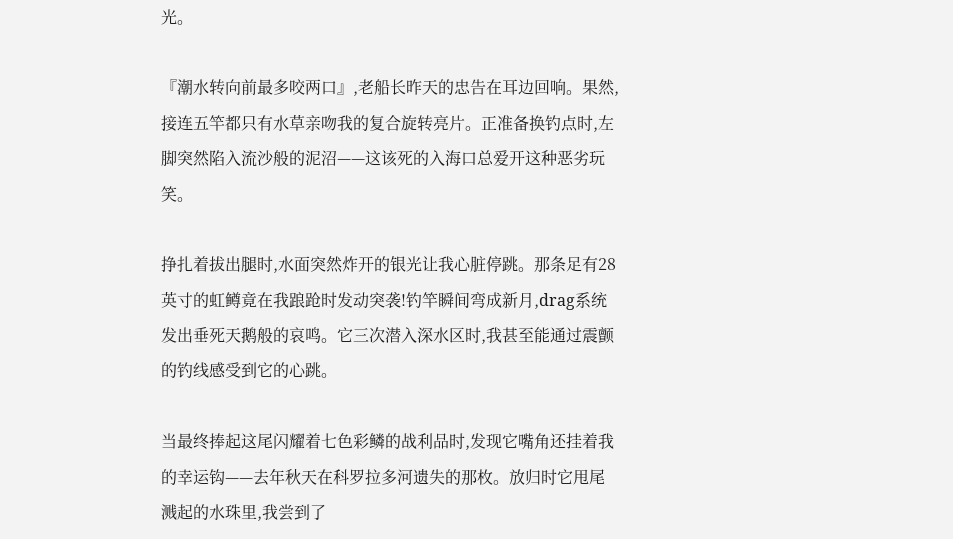光。

『潮水转向前最多咬两口』,老船长昨天的忠告在耳边回响。果然,接连五竿都只有水草亲吻我的复合旋转亮片。正准备换钓点时,左脚突然陷入流沙般的泥沼——这该死的入海口总爱开这种恶劣玩笑。

挣扎着拔出腿时,水面突然炸开的银光让我心脏停跳。那条足有28英寸的虹鳟竟在我踉跄时发动突袭!钓竿瞬间弯成新月,drag系统发出垂死天鹅般的哀鸣。它三次潜入深水区时,我甚至能通过震颤的钓线感受到它的心跳。

当最终捧起这尾闪耀着七色彩鳞的战利品时,发现它嘴角还挂着我的幸运钩——去年秋天在科罗拉多河遗失的那枚。放归时它甩尾溅起的水珠里,我尝到了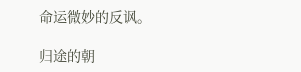命运微妙的反讽。

归途的朝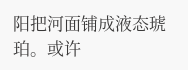阳把河面铺成液态琥珀。或许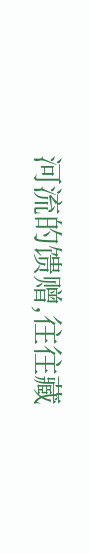河流的馈赠,往往藏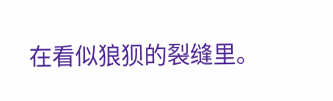在看似狼狈的裂缝里。